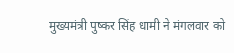मुख्यमंत्री पुष्कर सिंह धामी ने मंगलवार को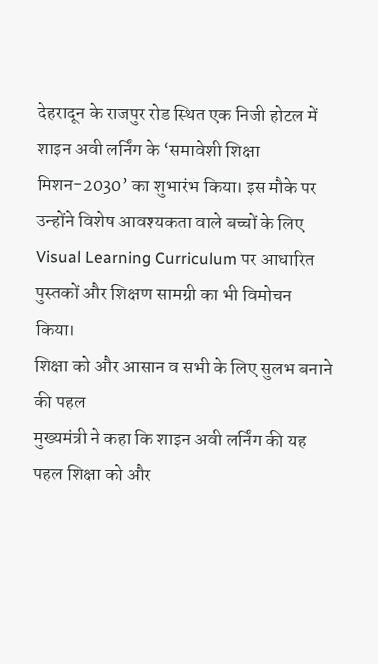देहरादून के राजपुर रोड स्थित एक निजी होटल में शाइन अवी लर्निंग के ‘समावेशी शिक्षा मिशन-2030’ का शुभारंभ किया। इस मौके पर उन्होंने विशेष आवश्यकता वाले बच्चों के लिए Visual Learning Curriculum पर आधारित पुस्तकों और शिक्षण सामग्री का भी विमोचन किया।
शिक्षा को और आसान व सभी के लिए सुलभ बनाने की पहल
मुख्यमंत्री ने कहा कि शाइन अवी लर्निंग की यह पहल शिक्षा को और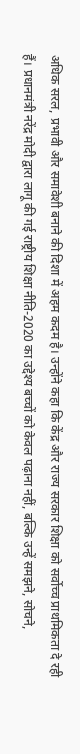अधिक सरल, प्रभावी और समावेशी बनाने की दिशा में अहम कदम है। उन्होंने कहा कि केंद्र और राज्य सरकार शिक्षा को सर्वोच्च प्राथमिकता दे रही हैं। प्रधानमंत्री नरेंद्र मोदी द्वारा लागू की गई राष्ट्रीय शिक्षा नीति-2020 का उद्देश्य बच्चों को केवल पढ़ाना नहीं, बल्कि उन्हें समझने, सोचने,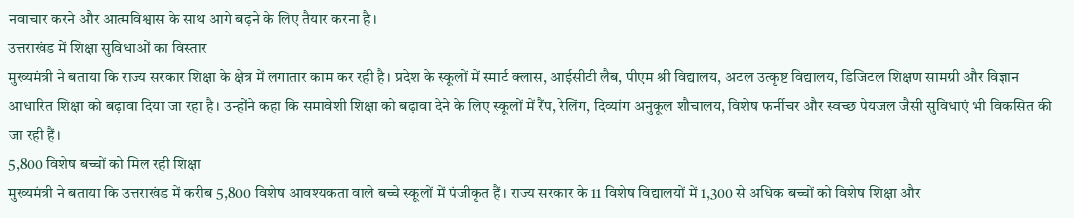नवाचार करने और आत्मविश्वास के साथ आगे बढ़ने के लिए तैयार करना है।
उत्तराखंड में शिक्षा सुविधाओं का विस्तार
मुख्यमंत्री ने बताया कि राज्य सरकार शिक्षा के क्षेत्र में लगातार काम कर रही है। प्रदेश के स्कूलों में स्मार्ट क्लास, आईसीटी लैब, पीएम श्री विद्यालय, अटल उत्कृष्ट विद्यालय, डिजिटल शिक्षण सामग्री और विज्ञान आधारित शिक्षा को बढ़ावा दिया जा रहा है। उन्होंने कहा कि समावेशी शिक्षा को बढ़ावा देने के लिए स्कूलों में रैंप, रेलिंग, दिव्यांग अनुकूल शौचालय, विशेष फर्नीचर और स्वच्छ पेयजल जैसी सुविधाएं भी विकसित की जा रही हैं।
5,800 विशेष बच्चों को मिल रही शिक्षा
मुख्यमंत्री ने बताया कि उत्तराखंड में करीब 5,800 विशेष आवश्यकता वाले बच्चे स्कूलों में पंजीकृत हैं। राज्य सरकार के 11 विशेष विद्यालयों में 1,300 से अधिक बच्चों को विशेष शिक्षा और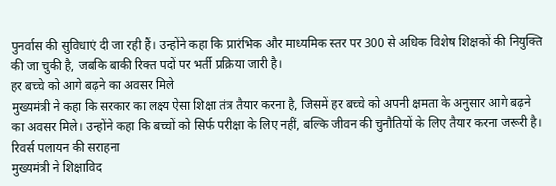पुनर्वास की सुविधाएं दी जा रही हैं। उन्होंने कहा कि प्रारंभिक और माध्यमिक स्तर पर 300 से अधिक विशेष शिक्षकों की नियुक्ति की जा चुकी है, जबकि बाकी रिक्त पदों पर भर्ती प्रक्रिया जारी है।
हर बच्चे को आगे बढ़ने का अवसर मिले
मुख्यमंत्री ने कहा कि सरकार का लक्ष्य ऐसा शिक्षा तंत्र तैयार करना है, जिसमें हर बच्चे को अपनी क्षमता के अनुसार आगे बढ़ने का अवसर मिले। उन्होंने कहा कि बच्चों को सिर्फ परीक्षा के लिए नहीं, बल्कि जीवन की चुनौतियों के लिए तैयार करना जरूरी है।
रिवर्स पलायन की सराहना
मुख्यमंत्री ने शिक्षाविद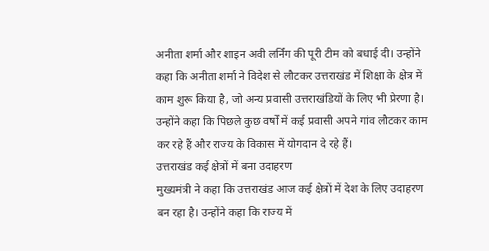अनीता शर्मा और शाइन अवी लर्निंग की पूरी टीम को बधाई दी। उन्होंने कहा कि अनीता शर्मा ने विदेश से लौटकर उत्तराखंड में शिक्षा के क्षेत्र में काम शुरू किया है, जो अन्य प्रवासी उत्तराखंडियों के लिए भी प्रेरणा है। उन्होंने कहा कि पिछले कुछ वर्षों में कई प्रवासी अपने गांव लौटकर काम कर रहे हैं और राज्य के विकास में योगदान दे रहे हैं।
उत्तराखंड कई क्षेत्रों में बना उदाहरण
मुख्यमंत्री ने कहा कि उत्तराखंड आज कई क्षेत्रों में देश के लिए उदाहरण बन रहा है। उन्होंने कहा कि राज्य में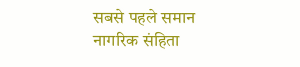सबसे पहले समान नागरिक संहिता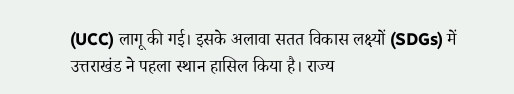(UCC) लागू की गई। इसके अलावा सतत विकास लक्ष्यों (SDGs) में उत्तराखंड ने पहला स्थान हासिल किया है। राज्य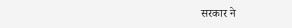सरकार ने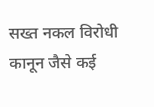सख्त नकल विरोधी कानून जैसे कई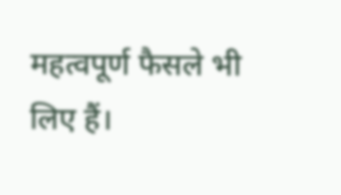महत्वपूर्ण फैसले भी लिए हैं।